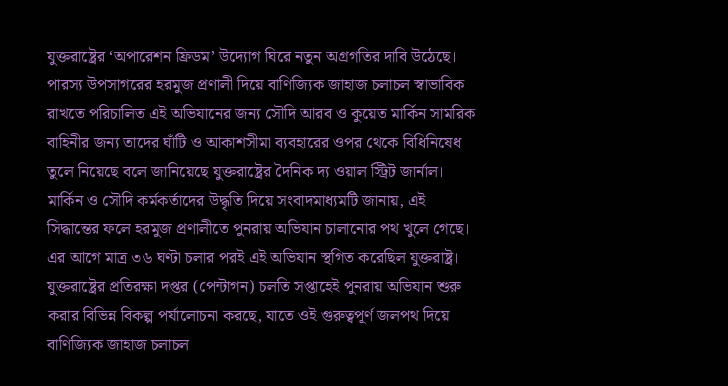যুক্তরাষ্ট্রের ‘অপারেশন ফ্রিডম’ উদ্যোগ ঘিরে নতুন অগ্রগতির দাবি উঠেছে। পারস্য উপসাগরের হরমুজ প্রণালী দিয়ে বাণিজ্যিক জাহাজ চলাচল স্বাভাবিক রাখতে পরিচালিত এই অভিযানের জন্য সৌদি আরব ও কুয়েত মার্কিন সামরিক বাহিনীর জন্য তাদের ঘাঁটি ও আকাশসীমা ব্যবহারের ওপর থেকে বিধিনিষেধ তুলে নিয়েছে বলে জানিয়েছে যুক্তরাষ্ট্রের দৈনিক দ্য ওয়াল স্ট্রিট জার্নাল।
মার্কিন ও সৌদি কর্মকর্তাদের উদ্ধৃতি দিয়ে সংবাদমাধ্যমটি জানায়, এই সিদ্ধান্তের ফলে হরমুজ প্রণালীতে পুনরায় অভিযান চালানোর পথ খুলে গেছে। এর আগে মাত্র ৩৬ ঘণ্টা চলার পরই এই অভিযান স্থগিত করেছিল যুক্তরাষ্ট্র।
যুক্তরাষ্ট্রের প্রতিরক্ষা দপ্তর (পেন্টাগন) চলতি সপ্তাহেই পুনরায় অভিযান শুরু করার বিভিন্ন বিকল্প পর্যালোচনা করছে, যাতে ওই গুরুত্বপূর্ণ জলপথ দিয়ে বাণিজ্যিক জাহাজ চলাচল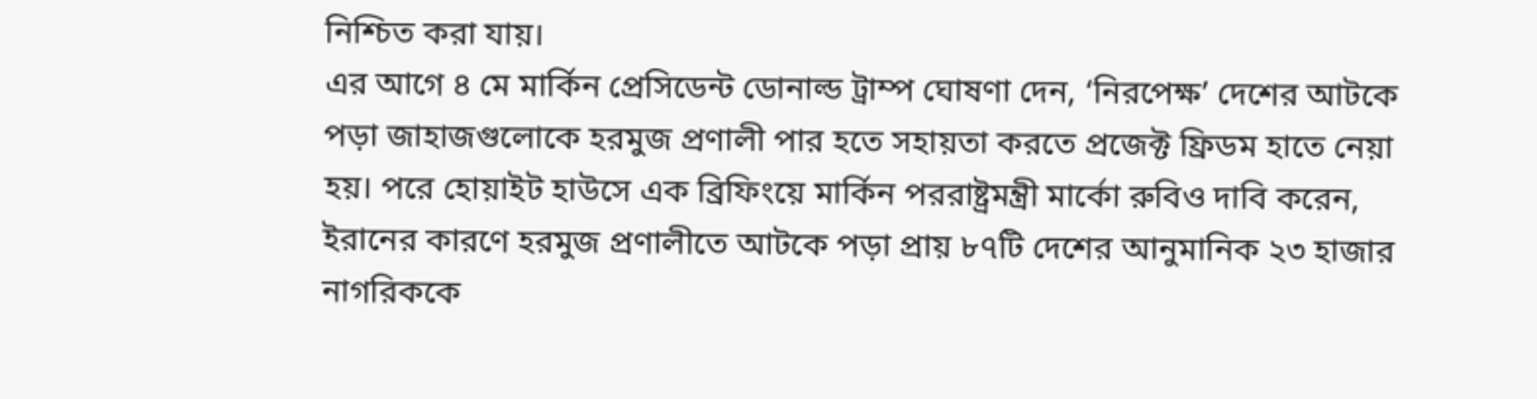নিশ্চিত করা যায়।
এর আগে ৪ মে মার্কিন প্রেসিডেন্ট ডোনাল্ড ট্রাম্প ঘোষণা দেন, ‘নিরপেক্ষ’ দেশের আটকে পড়া জাহাজগুলোকে হরমুজ প্রণালী পার হতে সহায়তা করতে প্রজেক্ট ফ্রিডম হাতে নেয়া হয়। পরে হোয়াইট হাউসে এক ব্রিফিংয়ে মার্কিন পররাষ্ট্রমন্ত্রী মার্কো রুবিও দাবি করেন, ইরানের কারণে হরমুজ প্রণালীতে আটকে পড়া প্রায় ৮৭টি দেশের আনুমানিক ২৩ হাজার নাগরিককে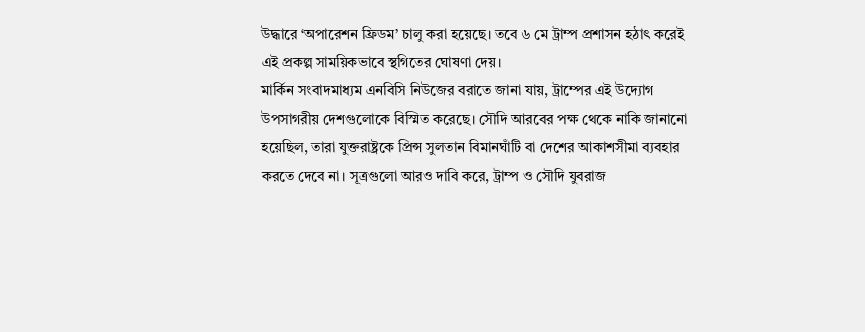উদ্ধারে ‘অপারেশন ফ্রিডম’ চালু করা হয়েছে। তবে ৬ মে ট্রাম্প প্রশাসন হঠাৎ করেই এই প্রকল্প সাময়িকভাবে স্থগিতের ঘোষণা দেয়।
মার্কিন সংবাদমাধ্যম এনবিসি নিউজের বরাতে জানা যায়, ট্রাম্পের এই উদ্যোগ উপসাগরীয় দেশগুলোকে বিস্মিত করেছে। সৌদি আরবের পক্ষ থেকে নাকি জানানো হয়েছিল, তারা যুক্তরাষ্ট্রকে প্রিন্স সুলতান বিমানঘাঁটি বা দেশের আকাশসীমা ব্যবহার করতে দেবে না। সূত্রগুলো আরও দাবি করে, ট্রাম্প ও সৌদি যুবরাজ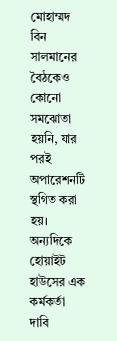মোহাম্মদ বিন সালমানের বৈঠকেও কোনো সমঝোতা হয়নি, যার পরই অপারেশনটি স্থগিত করা হয়।
অন্যদিকে হোয়াইট হাউসের এক কর্মকর্তা দাবি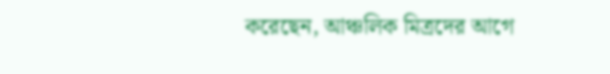করেছেন, আঞ্চলিক মিত্রদের আগে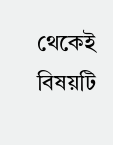থেকেই বিষয়টি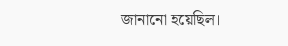জানানো হয়েছিল।